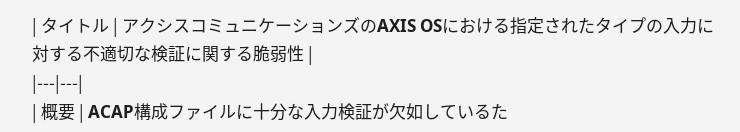| タイトル | アクシスコミュニケーションズのAXIS OSにおける指定されたタイプの入力に対する不適切な検証に関する脆弱性 |
|---|---|
| 概要 | ACAP構成ファイルに十分な入力検証が欠如しているた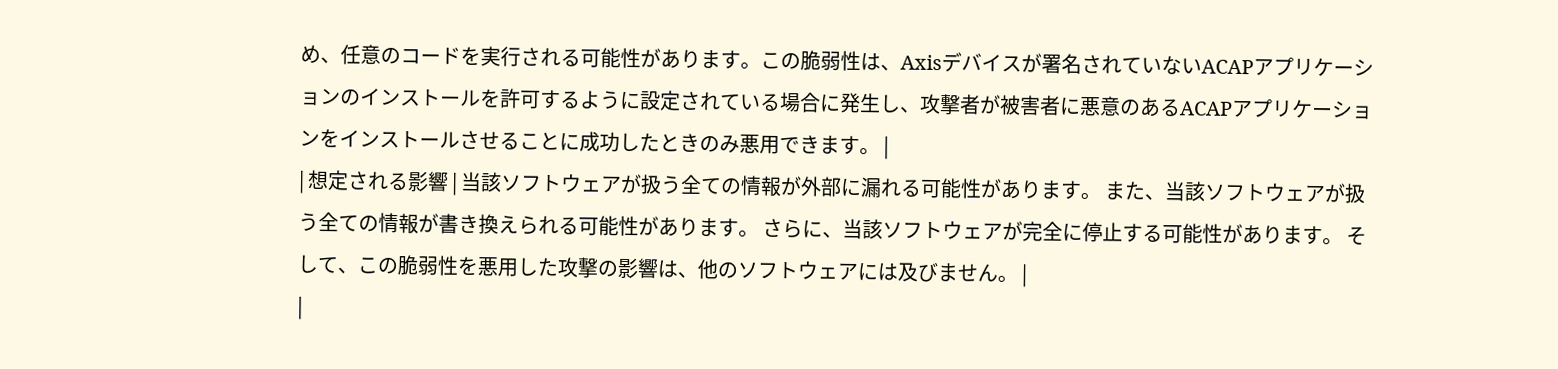め、任意のコードを実行される可能性があります。この脆弱性は、Axisデバイスが署名されていないACAPアプリケーションのインストールを許可するように設定されている場合に発生し、攻撃者が被害者に悪意のあるACAPアプリケーションをインストールさせることに成功したときのみ悪用できます。 |
| 想定される影響 | 当該ソフトウェアが扱う全ての情報が外部に漏れる可能性があります。 また、当該ソフトウェアが扱う全ての情報が書き換えられる可能性があります。 さらに、当該ソフトウェアが完全に停止する可能性があります。 そして、この脆弱性を悪用した攻撃の影響は、他のソフトウェアには及びません。 |
|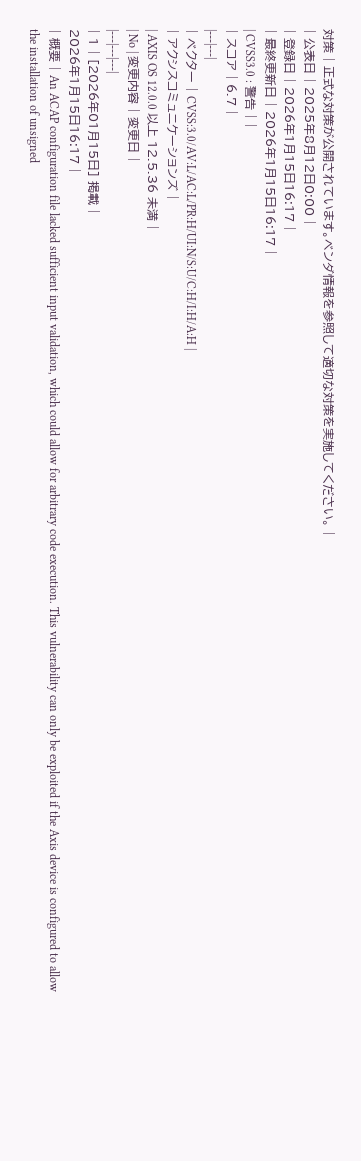対策 | 正式な対策が公開されています。ベンダ情報を参照して適切な対策を実施してください。 |
| 公表日 | 2025年8月12日0:00 |
| 登録日 | 2026年1月15日16:17 |
| 最終更新日 | 2026年1月15日16:17 |
| CVSS3.0 : 警告 | |
| スコア | 6.7 |
|---|---|
| ベクター | CVSS:3.0/AV:L/AC:L/PR:H/UI:N/S:U/C:H/I:H/A:H |
| アクシスコミュニケーションズ |
| AXIS OS 12.0.0 以上 12.5.36 未満 |
| No | 変更内容 | 変更日 |
|---|---|---|
| 1 | [2026年01月15日] 掲載 |
2026年1月15日16:17 |
| 概要 | An ACAP configuration file lacked sufficient input validation, which could allow for arbitrary code execution. This vulnerability can only be exploited if the Axis device is configured to allow the installation of unsigned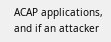ACAP applications, and if an attacker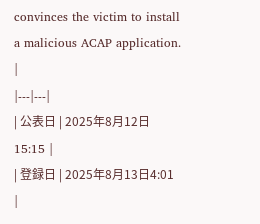convinces the victim to install a malicious ACAP application. |
|---|---|
| 公表日 | 2025年8月12日15:15 |
| 登録日 | 2025年8月13日4:01 |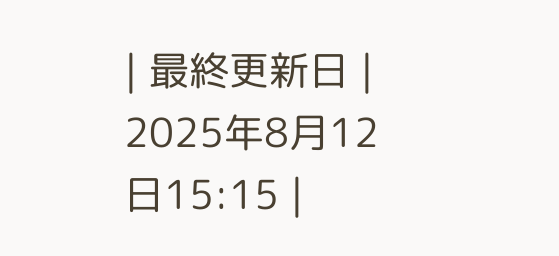| 最終更新日 | 2025年8月12日15:15 |